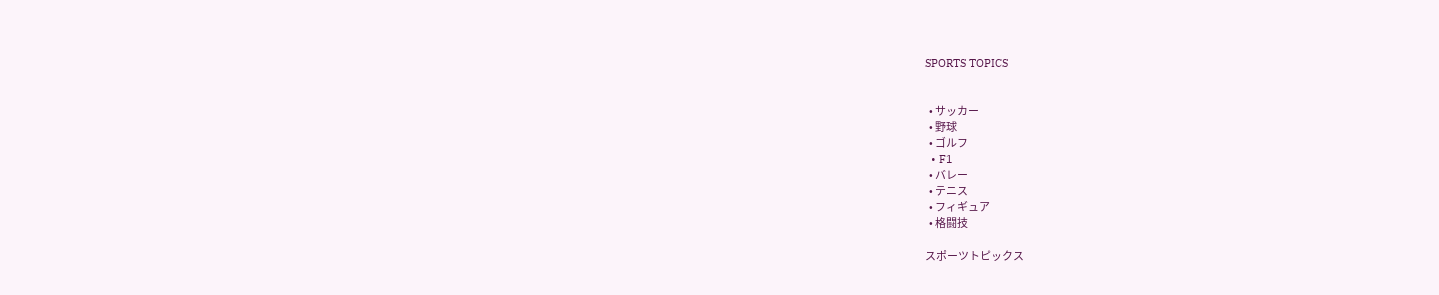SPORTS TOPICS


  • サッカー
  • 野球
  • ゴルフ
  • F1
  • バレー
  • テニス
  • フィギュア
  • 格闘技

スポーツトピックス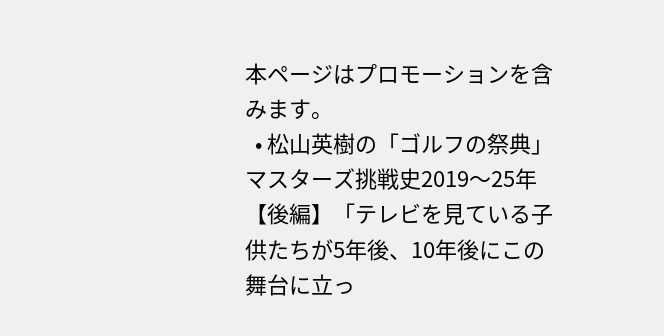本ページはプロモーションを含みます。
  • 松山英樹の「ゴルフの祭典」マスターズ挑戦史2019〜25年【後編】「テレビを見ている子供たちが5年後、10年後にこの舞台に立っ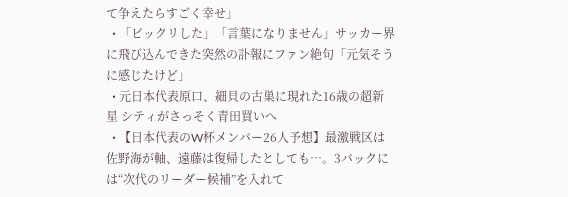て争えたらすごく幸せ」
  • 「ビックリした」「言葉になりません」サッカー界に飛び込んできた突然の訃報にファン絶句「元気そうに感じたけど」
  • 元日本代表原口、細貝の古巣に現れた16歳の超新星 シティがさっそく青田買いへ
  • 【日本代表のW杯メンバー26人予想】最激戦区は佐野海が軸、遠藤は復帰したとしても…。3バックには“次代のリーダー候補”を入れて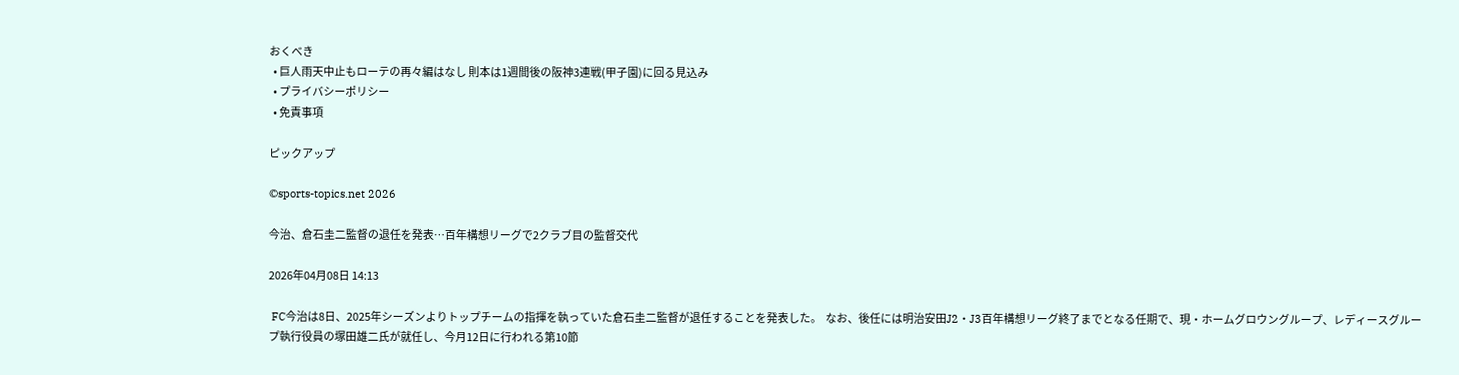おくべき
  • 巨人雨天中止もローテの再々編はなし 則本は1週間後の阪神3連戦(甲子園)に回る見込み
  • プライバシーポリシー
  • 免責事項

ピックアップ

©sports-topics.net 2026

今治、倉石圭二監督の退任を発表…百年構想リーグで2クラブ目の監督交代

2026年04月08日 14:13

 FC今治は8日、2025年シーズンよりトップチームの指揮を執っていた倉石圭二監督が退任することを発表した。  なお、後任には明治安田J2・J3百年構想リーグ終了までとなる任期で、現・ホームグロウングループ、レディースグループ執行役員の塚田雄二氏が就任し、今月12日に行われる第10節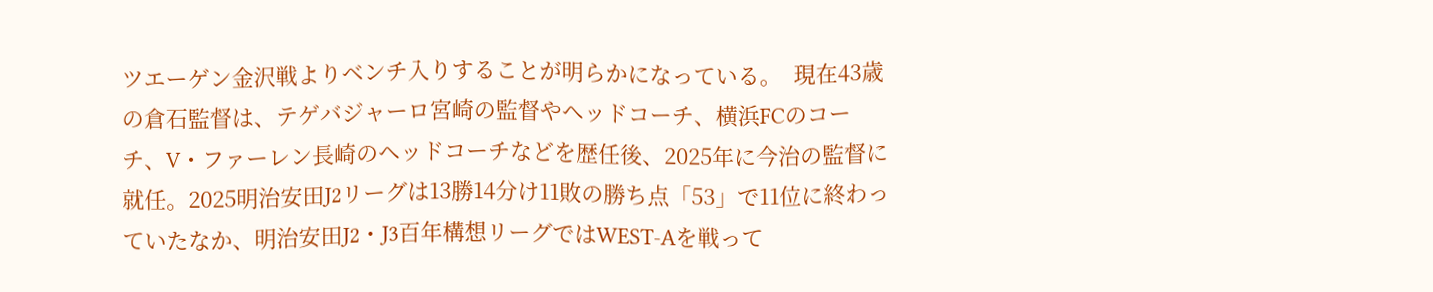ツエーゲン金沢戦よりベンチ入りすることが明らかになっている。  現在43歳の倉石監督は、テゲバジャーロ宮崎の監督やヘッドコーチ、横浜FCのコーチ、V・ファーレン長崎のヘッドコーチなどを歴任後、2025年に今治の監督に就任。2025明治安田J2リーグは13勝14分け11敗の勝ち点「53」で11位に終わっていたなか、明治安田J2・J3百年構想リーグではWEST-Aを戦って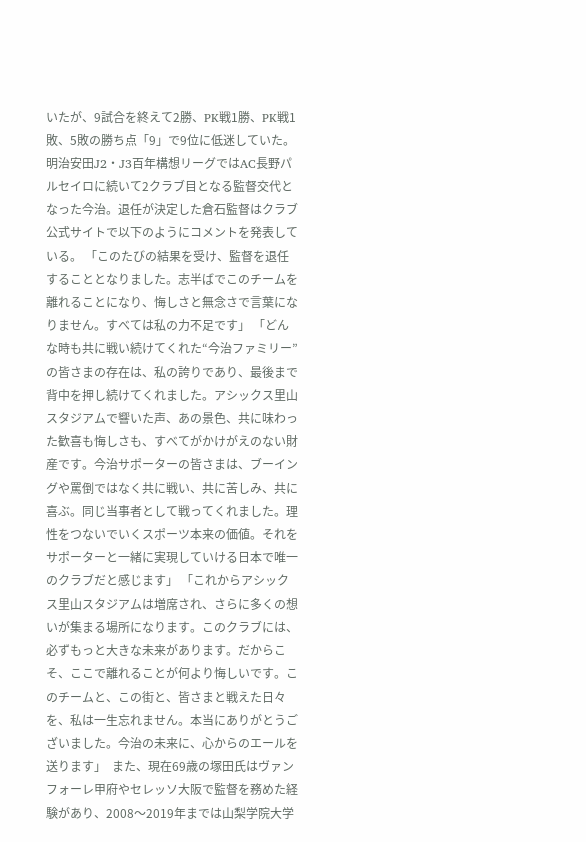いたが、9試合を終えて2勝、PK戦1勝、PK戦1敗、5敗の勝ち点「9」で9位に低迷していた。  明治安田J2・J3百年構想リーグではAC長野パルセイロに続いて2クラブ目となる監督交代となった今治。退任が決定した倉石監督はクラブ公式サイトで以下のようにコメントを発表している。 「このたびの結果を受け、監督を退任することとなりました。志半ばでこのチームを離れることになり、悔しさと無念さで言葉になりません。すべては私の力不足です」 「どんな時も共に戦い続けてくれた“今治ファミリー”の皆さまの存在は、私の誇りであり、最後まで背中を押し続けてくれました。アシックス里山スタジアムで響いた声、あの景色、共に味わった歓喜も悔しさも、すべてがかけがえのない財産です。今治サポーターの皆さまは、ブーイングや罵倒ではなく共に戦い、共に苦しみ、共に喜ぶ。同じ当事者として戦ってくれました。理性をつないでいくスポーツ本来の価値。それをサポーターと一緒に実現していける日本で唯一のクラブだと感じます」 「これからアシックス里山スタジアムは増席され、さらに多くの想いが集まる場所になります。このクラブには、必ずもっと大きな未来があります。だからこそ、ここで離れることが何より悔しいです。このチームと、この街と、皆さまと戦えた日々を、私は一生忘れません。本当にありがとうございました。今治の未来に、心からのエールを送ります」  また、現在69歳の塚田氏はヴァンフォーレ甲府やセレッソ大阪で監督を務めた経験があり、2008〜2019年までは山梨学院大学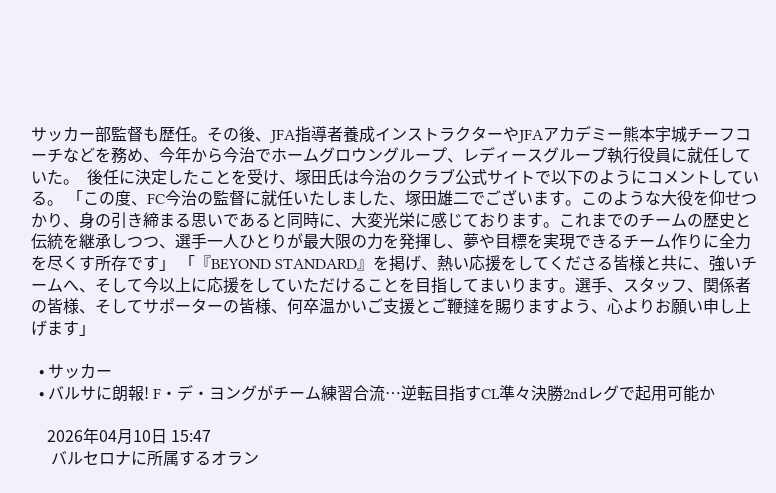サッカー部監督も歴任。その後、JFA指導者養成インストラクターやJFAアカデミー熊本宇城チーフコーチなどを務め、今年から今治でホームグロウングループ、レディースグループ執行役員に就任していた。  後任に決定したことを受け、塚田氏は今治のクラブ公式サイトで以下のようにコメントしている。 「この度、FC今治の監督に就任いたしました、塚田雄二でございます。このような大役を仰せつかり、身の引き締まる思いであると同時に、大変光栄に感じております。これまでのチームの歴史と伝統を継承しつつ、選手一人ひとりが最大限の力を発揮し、夢や目標を実現できるチーム作りに全力を尽くす所存です」 「『BEYOND STANDARD』を掲げ、熱い応援をしてくださる皆様と共に、強いチームへ、そして今以上に応援をしていただけることを目指してまいります。選手、スタッフ、関係者の皆様、そしてサポーターの皆様、何卒温かいご支援とご鞭撻を賜りますよう、心よりお願い申し上げます」

  • サッカー
  • バルサに朗報! F・デ・ヨングがチーム練習合流…逆転目指すCL準々決勝2ndレグで起用可能か

    2026年04月10日 15:47
     バルセロナに所属するオラン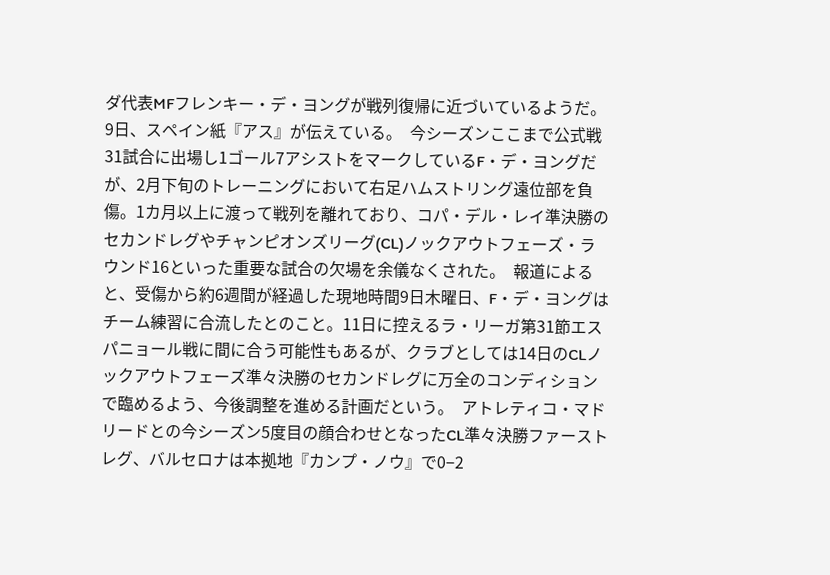ダ代表MFフレンキー・デ・ヨングが戦列復帰に近づいているようだ。9日、スペイン紙『アス』が伝えている。  今シーズンここまで公式戦31試合に出場し1ゴール7アシストをマークしているF・デ・ヨングだが、2月下旬のトレーニングにおいて右足ハムストリング遠位部を負傷。1カ月以上に渡って戦列を離れており、コパ・デル・レイ準決勝のセカンドレグやチャンピオンズリーグ(CL)ノックアウトフェーズ・ラウンド16といった重要な試合の欠場を余儀なくされた。  報道によると、受傷から約6週間が経過した現地時間9日木曜日、F・デ・ヨングはチーム練習に合流したとのこと。11日に控えるラ・リーガ第31節エスパニョール戦に間に合う可能性もあるが、クラブとしては14日のCLノックアウトフェーズ準々決勝のセカンドレグに万全のコンディションで臨めるよう、今後調整を進める計画だという。  アトレティコ・マドリードとの今シーズン5度目の顔合わせとなったCL準々決勝ファーストレグ、バルセロナは本拠地『カンプ・ノウ』で0−2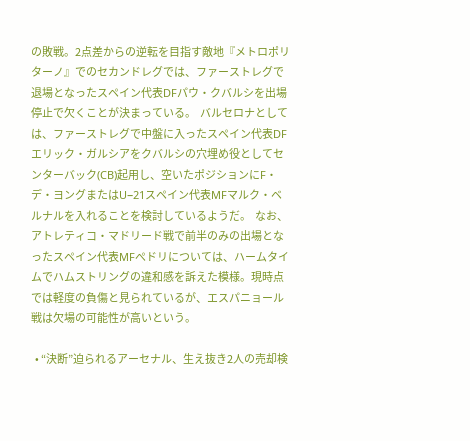の敗戦。2点差からの逆転を目指す敵地『メトロポリターノ』でのセカンドレグでは、ファーストレグで退場となったスペイン代表DFパウ・クバルシを出場停止で欠くことが決まっている。  バルセロナとしては、ファーストレグで中盤に入ったスペイン代表DFエリック・ガルシアをクバルシの穴埋め役としてセンターバック(CB)起用し、空いたポジションにF・デ・ヨングまたはU−21スペイン代表MFマルク・ベルナルを入れることを検討しているようだ。  なお、アトレティコ・マドリード戦で前半のみの出場となったスペイン代表MFぺドリについては、ハームタイムでハムストリングの違和感を訴えた模様。現時点では軽度の負傷と見られているが、エスパニョール戦は欠場の可能性が高いという。

  • “決断”迫られるアーセナル、生え抜き2人の売却検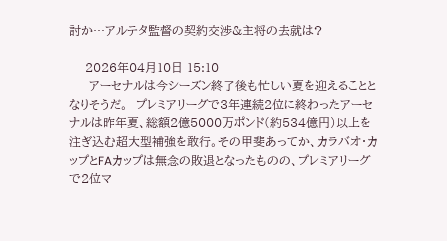討か…アルテタ監督の契約交渉&主将の去就は?

    2026年04月10日 15:10
     アーセナルは今シーズン終了後も忙しい夏を迎えることとなりそうだ。  プレミアリーグで3年連続2位に終わったアーセナルは昨年夏、総額2億5000万ポンド(約534億円)以上を注ぎ込む超大型補強を敢行。その甲斐あってか、カラバオ・カップとFAカップは無念の敗退となったものの、プレミアリーグで2位マ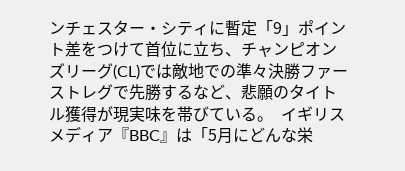ンチェスター・シティに暫定「9」ポイント差をつけて首位に立ち、チャンピオンズリーグ(CL)では敵地での準々決勝ファーストレグで先勝するなど、悲願のタイトル獲得が現実味を帯びている。  イギリスメディア『BBC』は「5月にどんな栄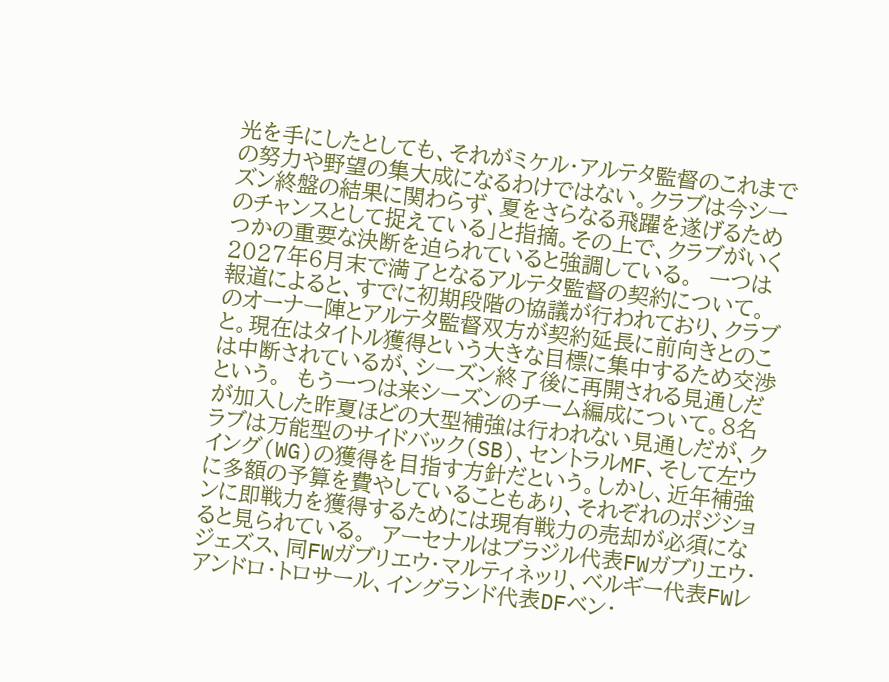光を手にしたとしても、それがミケル・アルテタ監督のこれまでの努力や野望の集大成になるわけではない。クラブは今シーズン終盤の結果に関わらず、夏をさらなる飛躍を遂げるためのチャンスとして捉えている」と指摘。その上で、クラブがいくつかの重要な決断を迫られていると強調している。  一つは2027年6月末で満了となるアルテタ監督の契約について。報道によると、すでに初期段階の協議が行われており、クラブのオーナー陣とアルテタ監督双方が契約延長に前向きとのこと。現在はタイトル獲得という大きな目標に集中するため交渉は中断されているが、シーズン終了後に再開される見通しだという。  もう一つは来シーズンのチーム編成について。8名が加入した昨夏ほどの大型補強は行われない見通しだが、クラブは万能型のサイドバック(SB)、セントラルMF、そして左ウイング(WG)の獲得を目指す方針だという。しかし、近年補強に多額の予算を費やしていることもあり、それぞれのポジションに即戦力を獲得するためには現有戦力の売却が必須になると見られている。  アーセナルはブラジル代表FWガブリエウ・ジェズス、同FWガブリエウ・マルティネッリ、ベルギー代表FWレアンドロ・トロサール、イングランド代表DFベン・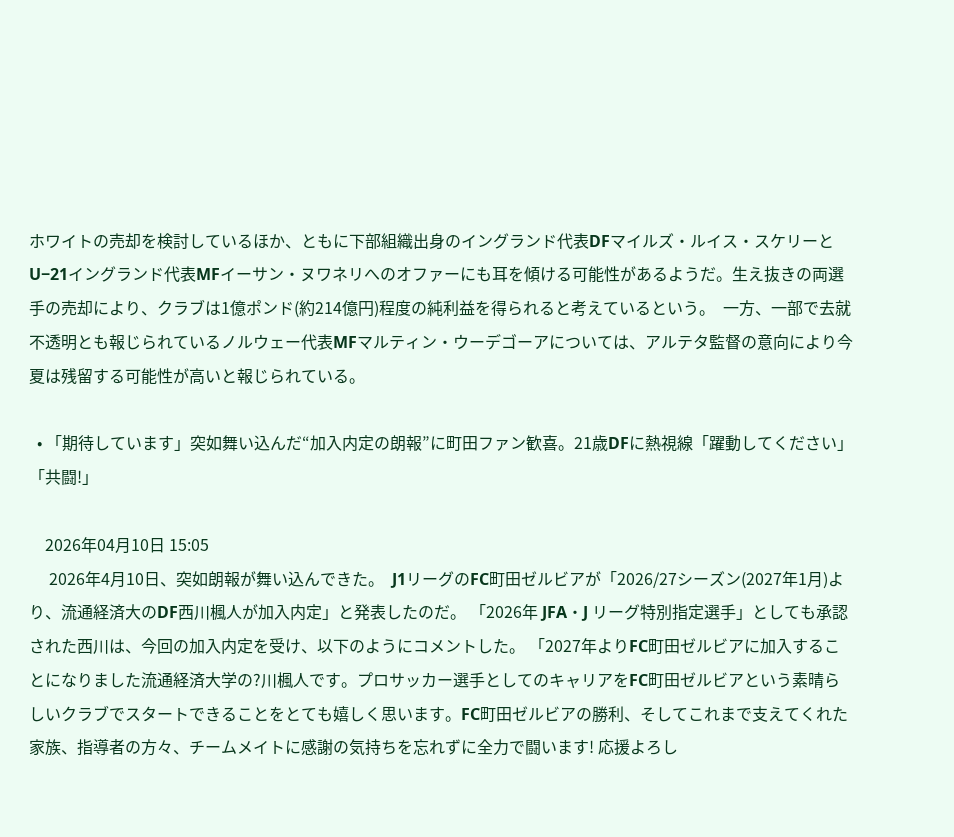ホワイトの売却を検討しているほか、ともに下部組織出身のイングランド代表DFマイルズ・ルイス・スケリーとU−21イングランド代表MFイーサン・ヌワネリへのオファーにも耳を傾ける可能性があるようだ。生え抜きの両選手の売却により、クラブは1億ポンド(約214億円)程度の純利益を得られると考えているという。  一方、一部で去就不透明とも報じられているノルウェー代表MFマルティン・ウーデゴーアについては、アルテタ監督の意向により今夏は残留する可能性が高いと報じられている。

  • 「期待しています」突如舞い込んだ“加入内定の朗報”に町田ファン歓喜。21歳DFに熱視線「躍動してください」「共闘!」

    2026年04月10日 15:05
     2026年4月10日、突如朗報が舞い込んできた。  J1リーグのFC町田ゼルビアが「2026/27シーズン(2027年1月)より、流通経済大のDF西川楓人が加入内定」と発表したのだ。 「2026年 JFA・J リーグ特別指定選手」としても承認された西川は、今回の加入内定を受け、以下のようにコメントした。 「2027年よりFC町田ゼルビアに加入することになりました流通経済大学の?川楓人です。プロサッカー選手としてのキャリアをFC町田ゼルビアという素晴らしいクラブでスタートできることをとても嬉しく思います。FC町田ゼルビアの勝利、そしてこれまで支えてくれた家族、指導者の方々、チームメイトに感謝の気持ちを忘れずに全力で闘います! 応援よろし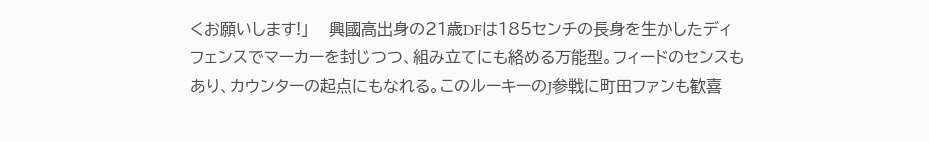くお願いします!」    興國高出身の21歳DFは185センチの長身を生かしたディフェンスでマーカーを封じつつ、組み立てにも絡める万能型。フィードのセンスもあり、カウンターの起点にもなれる。このルーキーのJ参戦に町田ファンも歓喜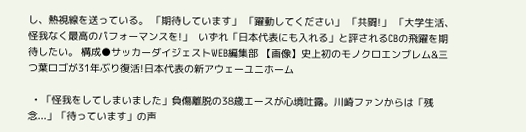し、熱視線を送っている。 「期待しています」 「躍動してください」 「共闘!」 「大学生活、怪我なく最高のパフォーマンスを!」  いずれ「日本代表にも入れる」と評されるCBの飛躍を期待したい。 構成●サッカーダイジェストWEB編集部 【画像】史上初のモノクロエンブレム&三つ葉ロゴが31年ぶり復活!日本代表の新アウェーユニホーム

  • 「怪我をしてしまいました」負傷離脱の38歳エースが心境吐露。川崎ファンからは「残念...」「待っています」の声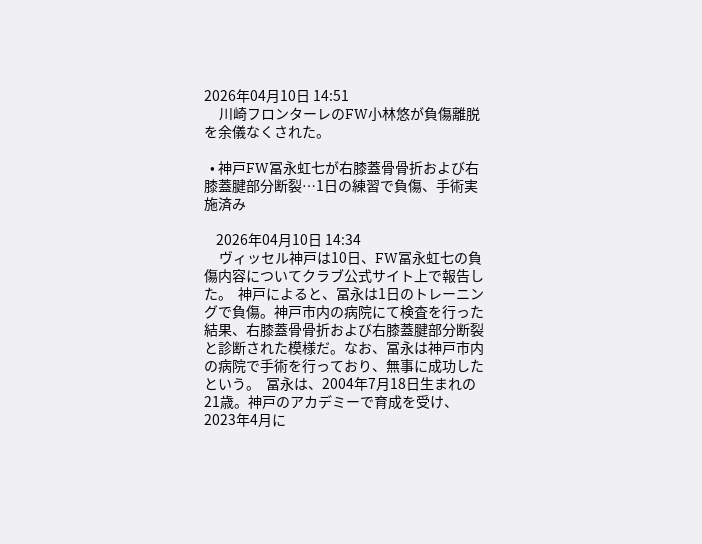2026年04月10日 14:51
     川崎フロンターレのFW小林悠が負傷離脱を余儀なくされた。

  • 神戸FW冨永虹七が右膝蓋骨骨折および右膝蓋腱部分断裂…1日の練習で負傷、手術実施済み

    2026年04月10日 14:34
     ヴィッセル神戸は10日、FW冨永虹七の負傷内容についてクラブ公式サイト上で報告した。  神戸によると、冨永は1日のトレーニングで負傷。神戸市内の病院にて検査を行った結果、右膝蓋骨骨折および右膝蓋腱部分断裂と診断された模様だ。なお、冨永は神戸市内の病院で手術を行っており、無事に成功したという。  冨永は、2004年7月18日生まれの21歳。神戸のアカデミーで育成を受け、2023年4月に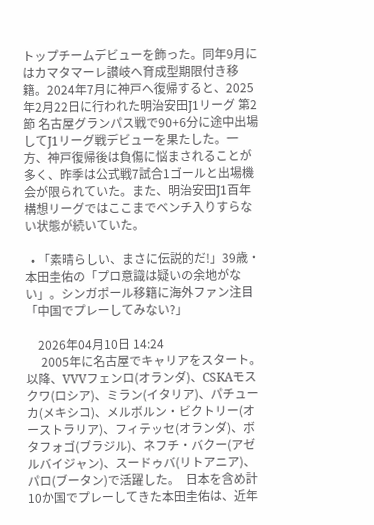トップチームデビューを飾った。同年9月にはカマタマーレ讃岐へ育成型期限付き移籍。2024年7月に神戸へ復帰すると、2025年2月22日に行われた明治安田J1リーグ 第2節 名古屋グランパス戦で90+6分に途中出場してJ1リーグ戦デビューを果たした。一方、神戸復帰後は負傷に悩まされることが多く、昨季は公式戦7試合1ゴールと出場機会が限られていた。また、明治安田J1百年構想リーグではここまでベンチ入りすらない状態が続いていた。

  • 「素晴らしい、まさに伝説的だ!」39歳・本田圭佑の「プロ意識は疑いの余地がない」。シンガポール移籍に海外ファン注目「中国でプレーしてみない?」

    2026年04月10日 14:24
     2005年に名古屋でキャリアをスタート。以降、VVVフェンロ(オランダ)、CSKAモスクワ(ロシア)、ミラン(イタリア)、パチューカ(メキシコ)、メルボルン・ビクトリー(オーストラリア)、フィテッセ(オランダ)、ボタフォゴ(ブラジル)、ネフチ・バクー(アゼルバイジャン)、スードゥバ(リトアニア)、パロ(ブータン)で活躍した。  日本を含め計10か国でプレーしてきた本田圭佑は、近年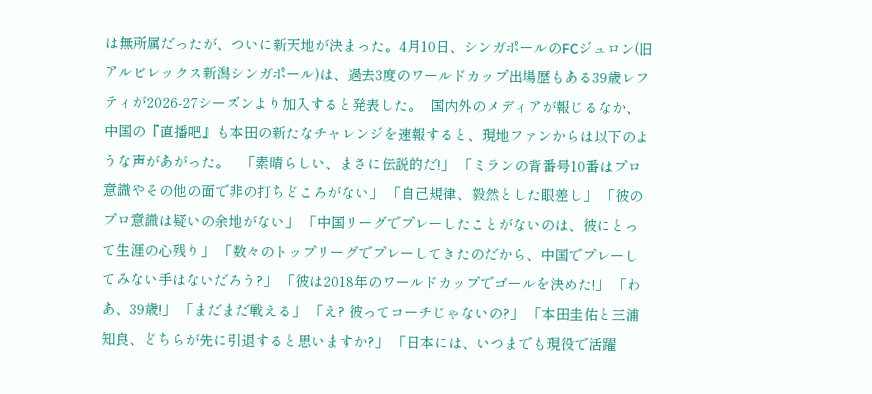は無所属だったが、ついに新天地が決まった。4月10日、シンガポールのFCジュロン(旧アルビレックス新潟シンガポール)は、過去3度のワールドカップ出場歴もある39歳レフティが2026-27シーズンより加入すると発表した。  国内外のメディアが報じるなか、中国の『直播吧』も本田の新たなチャレンジを速報すると、現地ファンからは以下のような声があがった。   「素晴らしい、まさに伝説的だ!」 「ミランの背番号10番はプロ意識やその他の面で非の打ちどころがない」 「自己規律、毅然とした眼差し」 「彼のプロ意識は疑いの余地がない」 「中国リーグでプレーしたことがないのは、彼にとって生涯の心残り」 「数々のトップリーグでプレーしてきたのだから、中国でプレーしてみない手はないだろう?」 「彼は2018年のワールドカップでゴールを決めた!」 「わあ、39歳!」 「まだまだ戦える」 「え? 彼ってコーチじゃないの?」 「本田圭佑と三浦知良、どちらが先に引退すると思いますか?」 「日本には、いつまでも現役で活躍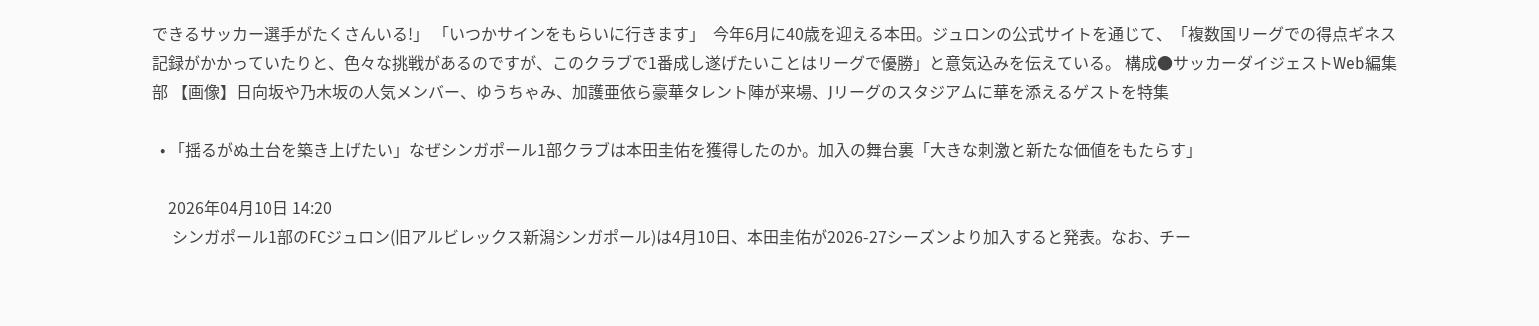できるサッカー選手がたくさんいる!」 「いつかサインをもらいに行きます」  今年6月に40歳を迎える本田。ジュロンの公式サイトを通じて、「複数国リーグでの得点ギネス記録がかかっていたりと、色々な挑戦があるのですが、このクラブで1番成し遂げたいことはリーグで優勝」と意気込みを伝えている。 構成●サッカーダイジェストWeb編集部 【画像】日向坂や乃木坂の人気メンバー、ゆうちゃみ、加護亜依ら豪華タレント陣が来場、Jリーグのスタジアムに華を添えるゲストを特集

  • 「揺るがぬ土台を築き上げたい」なぜシンガポール1部クラブは本田圭佑を獲得したのか。加入の舞台裏「大きな刺激と新たな価値をもたらす」

    2026年04月10日 14:20
     シンガポール1部のFCジュロン(旧アルビレックス新潟シンガポール)は4月10日、本田圭佑が2026-27シーズンより加入すると発表。なお、チー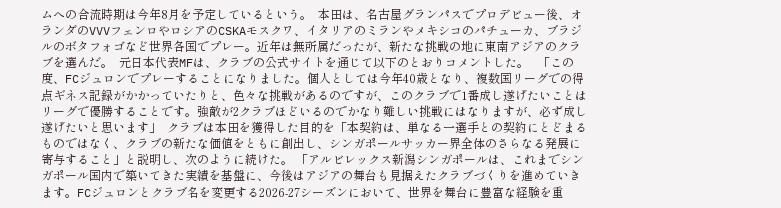ムへの合流時期は今年8月を予定しているという。  本田は、名古屋グランパスでプロデビュー後、オランダのVVVフェンロやロシアのCSKAモスクワ、イタリアのミランやメキシコのパチューカ、ブラジルのボタフォゴなど世界各国でプレー。近年は無所属だったが、新たな挑戦の地に東南アジアのクラブを選んだ。  元日本代表MFは、クラブの公式サイトを通じて以下のとおりコメントした。   「この度、FCジュロンでプレーすることになりました。個人としては今年40歳となり、複数国リーグでの得点ギネス記録がかかっていたりと、色々な挑戦があるのですが、このクラブで1番成し遂げたいことはリーグで優勝することです。強敵が2クラブほどいるのでかなり難しい挑戦にはなりますが、必ず成し遂げたいと思います」  クラブは本田を獲得した目的を「本契約は、単なる一選手との契約にとどまるものではなく、クラブの新たな価値をともに創出し、シンガポールサッカー界全体のさらなる発展に寄与すること」と説明し、次のように続けた。 「アルビレックス新潟シンガポールは、これまでシンガポール国内で築いてきた実績を基盤に、今後はアジアの舞台も見据えたクラブづくりを進めていきます。FCジュロンとクラブ名を変更する2026-27シーズンにおいて、世界を舞台に豊富な経験を重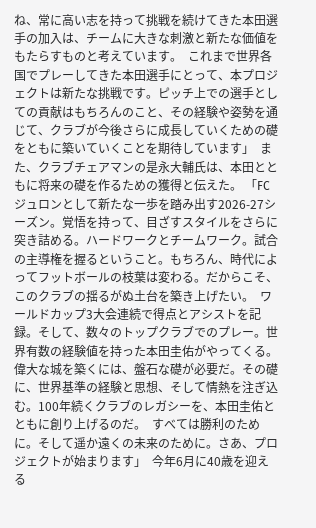ね、常に高い志を持って挑戦を続けてきた本田選手の加入は、チームに大きな刺激と新たな価値をもたらすものと考えています。  これまで世界各国でプレーしてきた本田選手にとって、本プロジェクトは新たな挑戦です。ピッチ上での選手としての貢献はもちろんのこと、その経験や姿勢を通じて、クラブが今後さらに成長していくための礎をともに築いていくことを期待しています」  また、クラブチェアマンの是永大輔氏は、本田とともに将来の礎を作るための獲得と伝えた。 「FCジュロンとして新たな一歩を踏み出す2026-27シーズン。覚悟を持って、目ざすスタイルをさらに突き詰める。ハードワークとチームワーク。試合の主導権を握るということ。もちろん、時代によってフットボールの枝葉は変わる。だからこそ、このクラブの揺るがぬ土台を築き上げたい。  ワールドカップ3大会連続で得点とアシストを記録。そして、数々のトップクラブでのプレー。世界有数の経験値を持った本田圭佑がやってくる。偉大な城を築くには、盤石な礎が必要だ。その礎に、世界基準の経験と思想、そして情熱を注ぎ込む。100年続くクラブのレガシーを、本田圭佑とともに創り上げるのだ。  すべては勝利のために。そして遥か遠くの未来のために。さあ、プロジェクトが始まります」  今年6月に40歳を迎える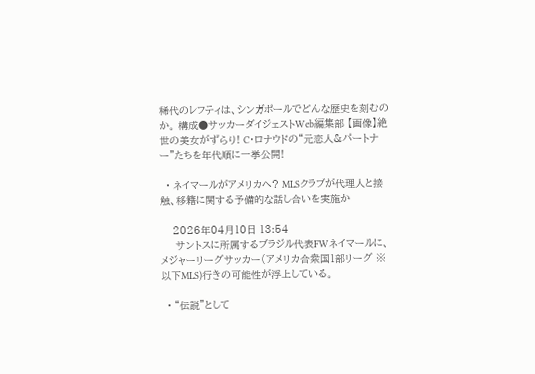稀代のレフティは、シンガポールでどんな歴史を刻むのか。 構成●サッカーダイジェストWeb編集部 【画像】絶世の美女がずらり! C・ロナウドの“元恋人&パートナー”たちを年代順に一挙公開!

  • ネイマールがアメリカへ? MLSクラブが代理人と接触、移籍に関する予備的な話し合いを実施か

    2026年04月10日 13:54
     サントスに所属するブラジル代表FWネイマールに、メジャーリーグサッカー(アメリカ合衆国1部リーグ ※以下MLS)行きの可能性が浮上している。

  • “伝説”として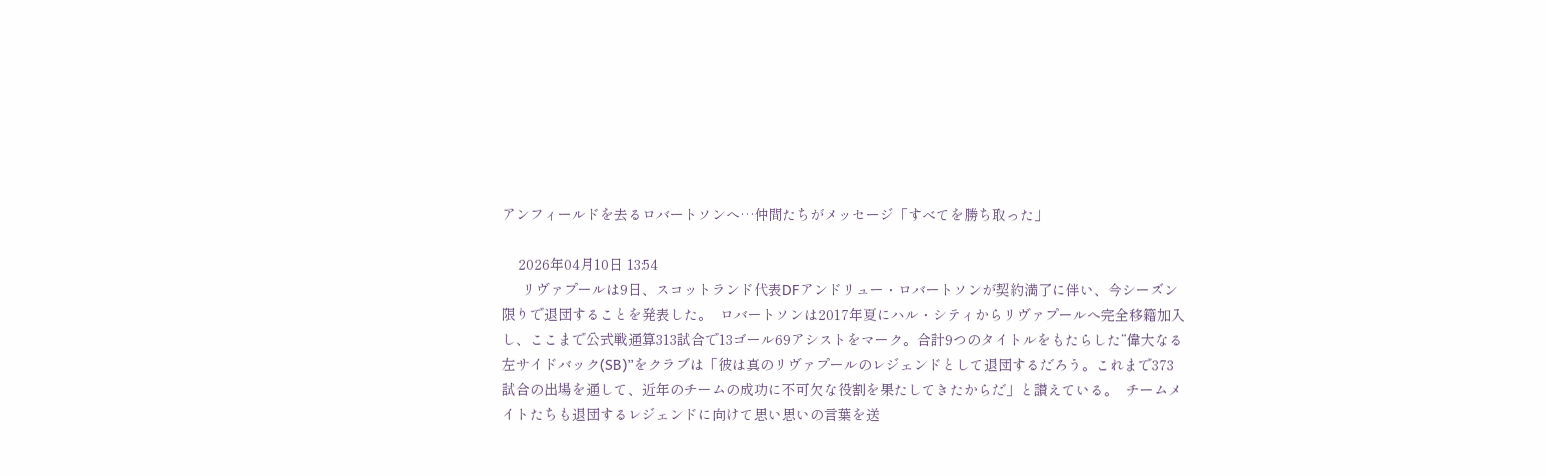アンフィールドを去るロバートソンへ…仲間たちがメッセージ「すべてを勝ち取った」

    2026年04月10日 13:54
     リヴァプールは9日、スコットランド代表DFアンドリュー・ロバートソンが契約満了に伴い、今シーズン限りで退団することを発表した。  ロバートソンは2017年夏にハル・シティからリヴァプールへ完全移籍加入し、ここまで公式戦通算313試合で13ゴール69アシストをマーク。合計9つのタイトルをもたらした“偉大なる左サイドバック(SB)”をクラブは「彼は真のリヴァプールのレジェンドとして退団するだろう。これまで373試合の出場を通して、近年のチームの成功に不可欠な役割を果たしてきたからだ」と讃えている。  チームメイトたちも退団するレジェンドに向けて思い思いの言葉を送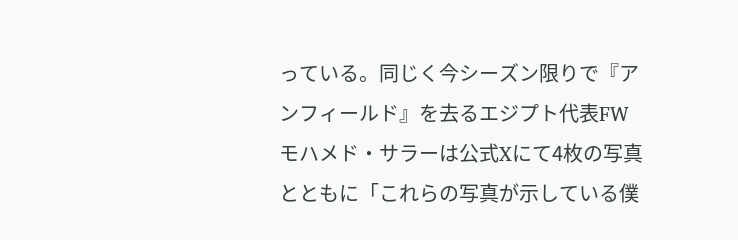っている。同じく今シーズン限りで『アンフィールド』を去るエジプト代表FWモハメド・サラーは公式Xにて4枚の写真とともに「これらの写真が示している僕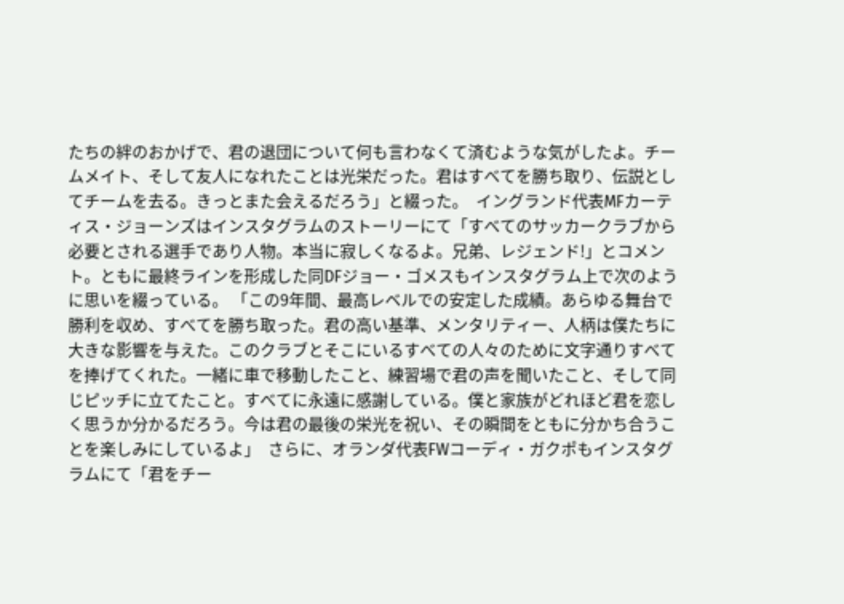たちの絆のおかげで、君の退団について何も言わなくて済むような気がしたよ。チームメイト、そして友人になれたことは光栄だった。君はすべてを勝ち取り、伝説としてチームを去る。きっとまた会えるだろう」と綴った。  イングランド代表MFカーティス・ジョーンズはインスタグラムのストーリーにて「すべてのサッカークラブから必要とされる選手であり人物。本当に寂しくなるよ。兄弟、レジェンド!」とコメント。ともに最終ラインを形成した同DFジョー・ゴメスもインスタグラム上で次のように思いを綴っている。 「この9年間、最高レベルでの安定した成績。あらゆる舞台で勝利を収め、すべてを勝ち取った。君の高い基準、メンタリティー、人柄は僕たちに大きな影響を与えた。このクラブとそこにいるすべての人々のために文字通りすべてを捧げてくれた。一緒に車で移動したこと、練習場で君の声を聞いたこと、そして同じピッチに立てたこと。すべてに永遠に感謝している。僕と家族がどれほど君を恋しく思うか分かるだろう。今は君の最後の栄光を祝い、その瞬間をともに分かち合うことを楽しみにしているよ」  さらに、オランダ代表FWコーディ・ガクポもインスタグラムにて「君をチー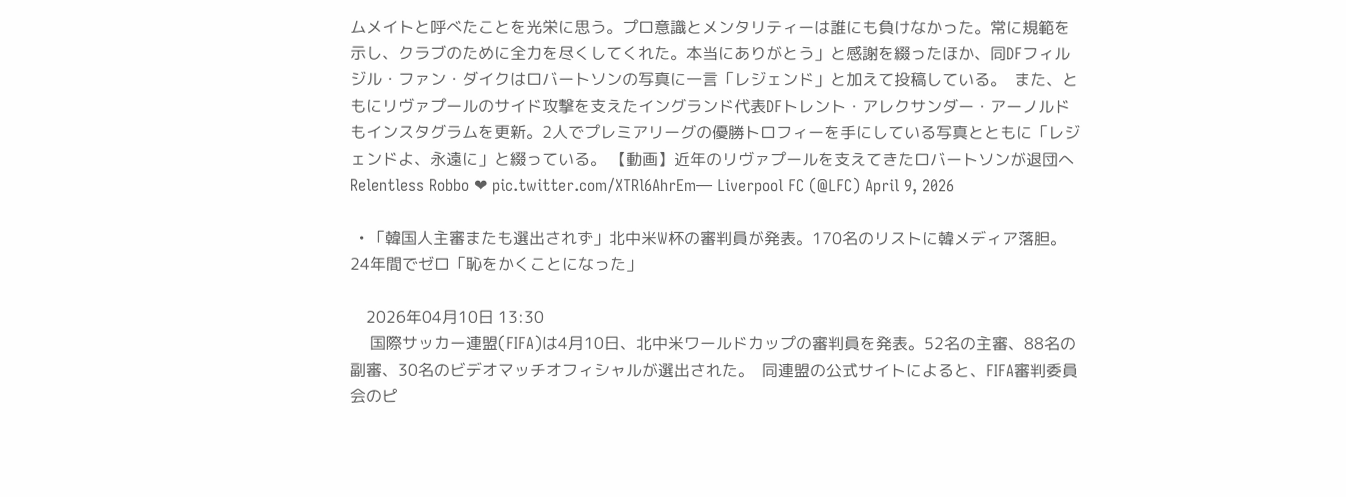ムメイトと呼べたことを光栄に思う。プロ意識とメンタリティーは誰にも負けなかった。常に規範を示し、クラブのために全力を尽くしてくれた。本当にありがとう」と感謝を綴ったほか、同DFフィルジル・ファン・ダイクはロバートソンの写真に一言「レジェンド」と加えて投稿している。  また、ともにリヴァプールのサイド攻撃を支えたイングランド代表DFトレント・アレクサンダー・アーノルドもインスタグラムを更新。2人でプレミアリーグの優勝トロフィーを手にしている写真とともに「レジェンドよ、永遠に」と綴っている。 【動画】近年のリヴァプールを支えてきたロバートソンが退団へ Relentless Robbo ❤ pic.twitter.com/XTRl6AhrEm— Liverpool FC (@LFC) April 9, 2026

  • 「韓国人主審またも選出されず」北中米W杯の審判員が発表。170名のリストに韓メディア落胆。24年間でゼロ「恥をかくことになった」

    2026年04月10日 13:30
     国際サッカー連盟(FIFA)は4月10日、北中米ワールドカップの審判員を発表。52名の主審、88名の副審、30名のビデオマッチオフィシャルが選出された。  同連盟の公式サイトによると、FIFA審判委員会のピ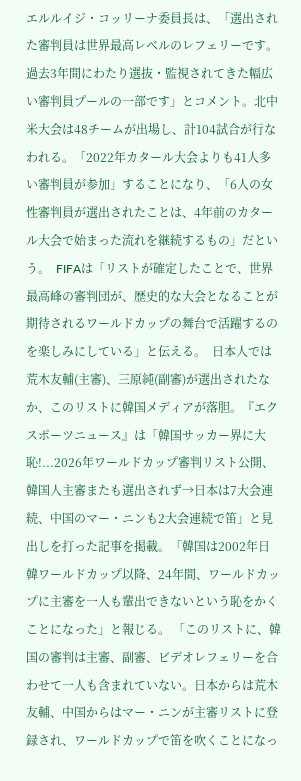エルルイジ・コッリーナ委員長は、「選出された審判員は世界最高レベルのレフェリーです。過去3年間にわたり選抜・監視されてきた幅広い審判員プールの一部です」とコメント。北中米大会は48チームが出場し、計104試合が行なわれる。「2022年カタール大会よりも41人多い審判員が参加」することになり、「6人の女性審判員が選出されたことは、4年前のカタール大会で始まった流れを継続するもの」だという。  FIFAは「リストが確定したことで、世界最高峰の審判団が、歴史的な大会となることが期待されるワールドカップの舞台で活躍するのを楽しみにしている」と伝える。  日本人では荒木友輔(主審)、三原純(副審)が選出されたなか、このリストに韓国メディアが落胆。『エクスポーツニュース』は「韓国サッカー界に大恥!...2026年ワールドカップ審判リスト公開、韓国人主審またも選出されず→日本は7大会連続、中国のマー・ニンも2大会連続で笛」と見出しを打った記事を掲載。「韓国は2002年日韓ワールドカップ以降、24年間、ワールドカップに主審を一人も輩出できないという恥をかくことになった」と報じる。 「このリストに、韓国の審判は主審、副審、ビデオレフェリーを合わせて一人も含まれていない。日本からは荒木友輔、中国からはマー・ニンが主審リストに登録され、ワールドカップで笛を吹くことになっ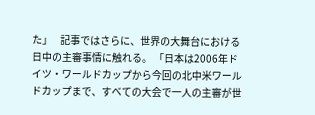た」    記事ではさらに、世界の大舞台における日中の主審事情に触れる。 「日本は2006年ドイツ・ワールドカップから今回の北中米ワールドカップまで、すべての大会で一人の主審が世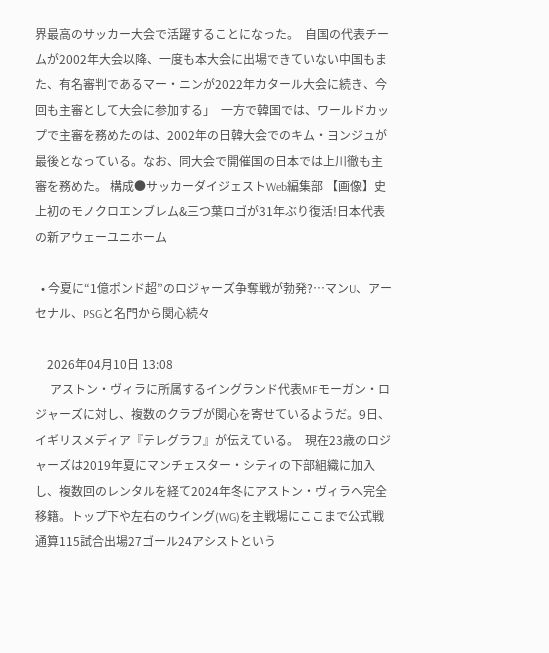界最高のサッカー大会で活躍することになった。  自国の代表チームが2002年大会以降、一度も本大会に出場できていない中国もまた、有名審判であるマー・ニンが2022年カタール大会に続き、今回も主審として大会に参加する」  一方で韓国では、ワールドカップで主審を務めたのは、2002年の日韓大会でのキム・ヨンジュが最後となっている。なお、同大会で開催国の日本では上川徹も主審を務めた。 構成●サッカーダイジェストWeb編集部 【画像】史上初のモノクロエンブレム&三つ葉ロゴが31年ぶり復活!日本代表の新アウェーユニホーム

  • 今夏に“1億ポンド超”のロジャーズ争奪戦が勃発?…マンU、アーセナル、PSGと名門から関心続々

    2026年04月10日 13:08
     アストン・ヴィラに所属するイングランド代表MFモーガン・ロジャーズに対し、複数のクラブが関心を寄せているようだ。9日、イギリスメディア『テレグラフ』が伝えている。  現在23歳のロジャーズは2019年夏にマンチェスター・シティの下部組織に加入し、複数回のレンタルを経て2024年冬にアストン・ヴィラへ完全移籍。トップ下や左右のウイング(WG)を主戦場にここまで公式戦通算115試合出場27ゴール24アシストという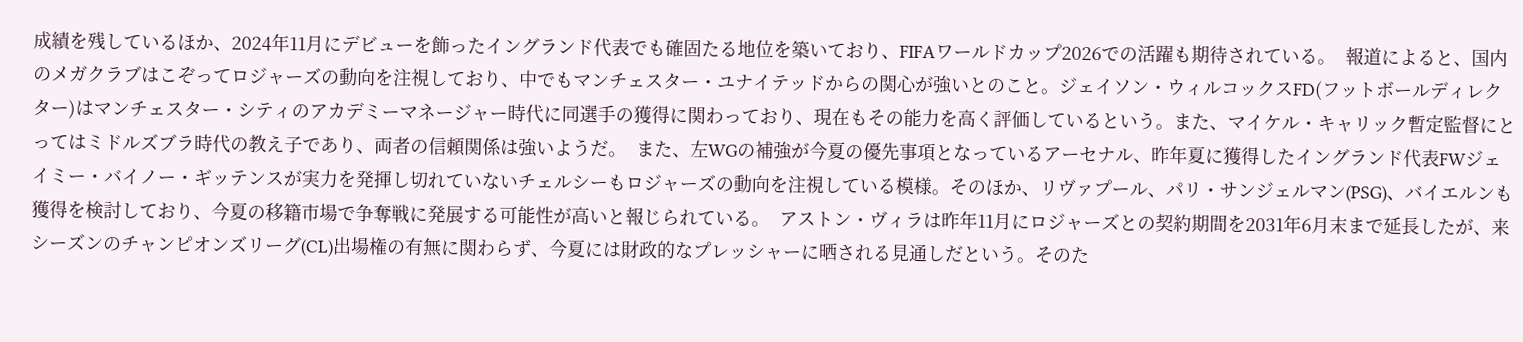成績を残しているほか、2024年11月にデビューを飾ったイングランド代表でも確固たる地位を築いており、FIFAワールドカップ2026での活躍も期待されている。  報道によると、国内のメガクラブはこぞってロジャーズの動向を注視しており、中でもマンチェスター・ユナイテッドからの関心が強いとのこと。ジェイソン・ウィルコックスFD(フットボールディレクター)はマンチェスター・シティのアカデミーマネージャー時代に同選手の獲得に関わっており、現在もその能力を高く評価しているという。また、マイケル・キャリック暫定監督にとってはミドルズブラ時代の教え子であり、両者の信頼関係は強いようだ。  また、左WGの補強が今夏の優先事項となっているアーセナル、昨年夏に獲得したイングランド代表FWジェイミー・バイノー・ギッテンスが実力を発揮し切れていないチェルシーもロジャーズの動向を注視している模様。そのほか、リヴァプール、パリ・サンジェルマン(PSG)、バイエルンも獲得を検討しており、今夏の移籍市場で争奪戦に発展する可能性が高いと報じられている。  アストン・ヴィラは昨年11月にロジャーズとの契約期間を2031年6月末まで延長したが、来シーズンのチャンピオンズリーグ(CL)出場権の有無に関わらず、今夏には財政的なプレッシャーに晒される見通しだという。そのた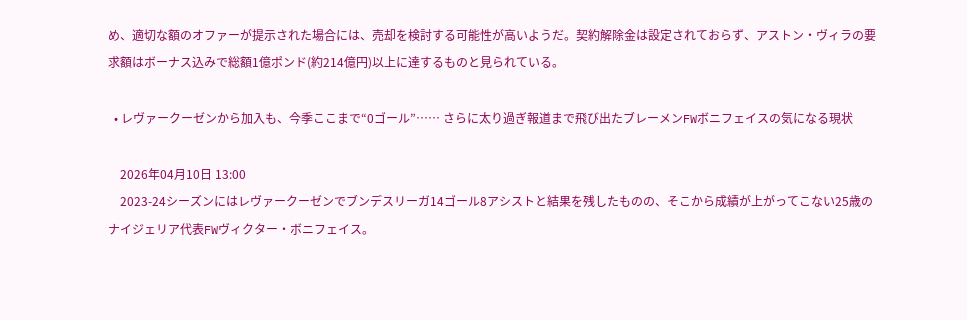め、適切な額のオファーが提示された場合には、売却を検討する可能性が高いようだ。契約解除金は設定されておらず、アストン・ヴィラの要求額はボーナス込みで総額1億ポンド(約214億円)以上に達するものと見られている。

  • レヴァークーゼンから加入も、今季ここまで“0ゴール”…… さらに太り過ぎ報道まで飛び出たブレーメンFWボニフェイスの気になる現状

    2026年04月10日 13:00
    2023-24シーズンにはレヴァークーゼンでブンデスリーガ14ゴール8アシストと結果を残したものの、そこから成績が上がってこない25歳のナイジェリア代表FWヴィクター・ボニフェイス。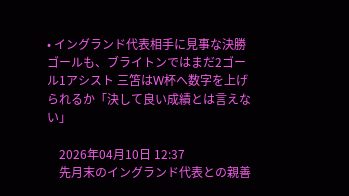• イングランド代表相手に見事な決勝ゴールも、ブライトンではまだ2ゴール1アシスト 三笘はW杯へ数字を上げられるか「決して良い成績とは言えない」

    2026年04月10日 12:37
    先月末のイングランド代表との親善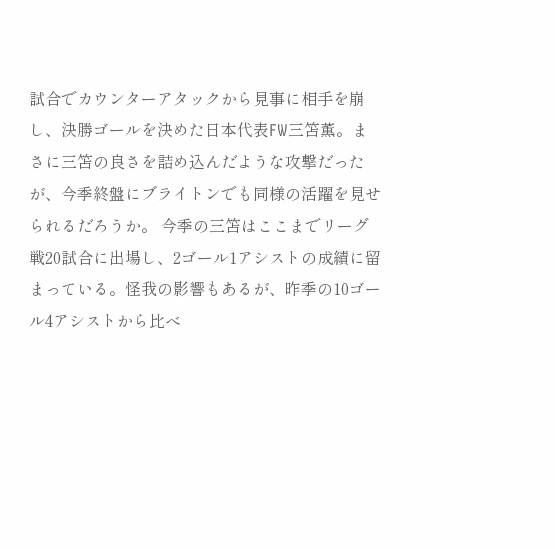試合でカウンターアタックから見事に相手を崩し、決勝ゴールを決めた日本代表FW三笘薫。まさに三笘の良さを詰め込んだような攻撃だったが、今季終盤にブライトンでも同様の活躍を見せられるだろうか。 今季の三笘はここまでリーグ戦20試合に出場し、2ゴール1アシストの成績に留まっている。怪我の影響もあるが、昨季の10ゴール4アシストから比べ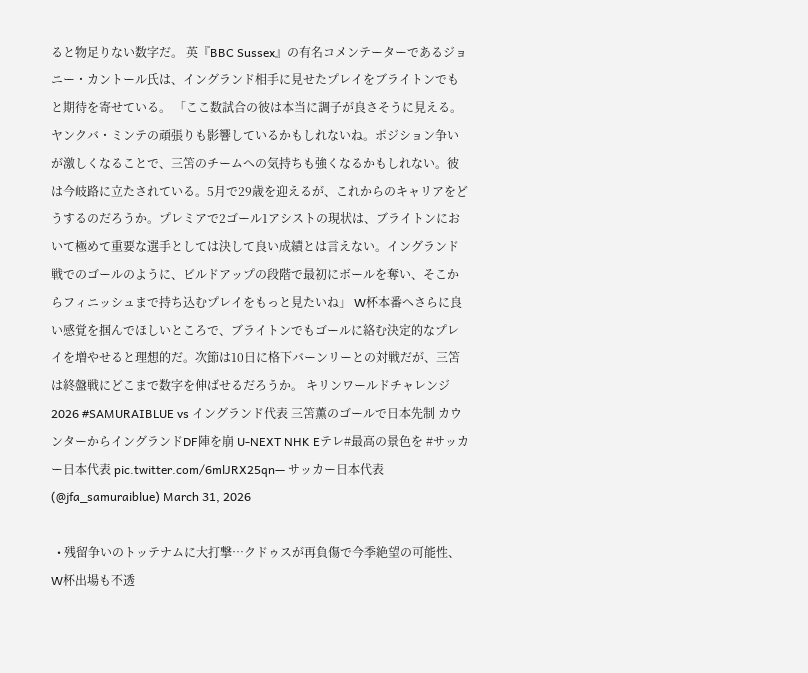ると物足りない数字だ。 英『BBC Sussex』の有名コメンテーターであるジョニー・カントール氏は、イングランド相手に見せたプレイをブライトンでもと期待を寄せている。 「ここ数試合の彼は本当に調子が良さそうに見える。ヤンクバ・ミンテの頑張りも影響しているかもしれないね。ポジション争いが激しくなることで、三笘のチームへの気持ちも強くなるかもしれない。彼は今岐路に立たされている。5月で29歳を迎えるが、これからのキャリアをどうするのだろうか。プレミアで2ゴール1アシストの現状は、ブライトンにおいて極めて重要な選手としては決して良い成績とは言えない。イングランド戦でのゴールのように、ビルドアップの段階で最初にボールを奪い、そこからフィニッシュまで持ち込むプレイをもっと見たいね」 W杯本番へさらに良い感覚を掴んでほしいところで、ブライトンでもゴールに絡む決定的なプレイを増やせると理想的だ。次節は10日に格下バーンリーとの対戦だが、三笘は終盤戦にどこまで数字を伸ばせるだろうか。 キリンワールドチャレンジ2026 #SAMURAIBLUE vs イングランド代表 三笘薫のゴールで日本先制 カウンターからイングランドDF陣を崩 U-NEXT NHK Eテレ#最高の景色を #サッカー日本代表 pic.twitter.com/6mlJRX25qn— サッカー日本代表 (@jfa_samuraiblue) March 31, 2026

  • 残留争いのトッテナムに大打撃…クドゥスが再負傷で今季絶望の可能性、W杯出場も不透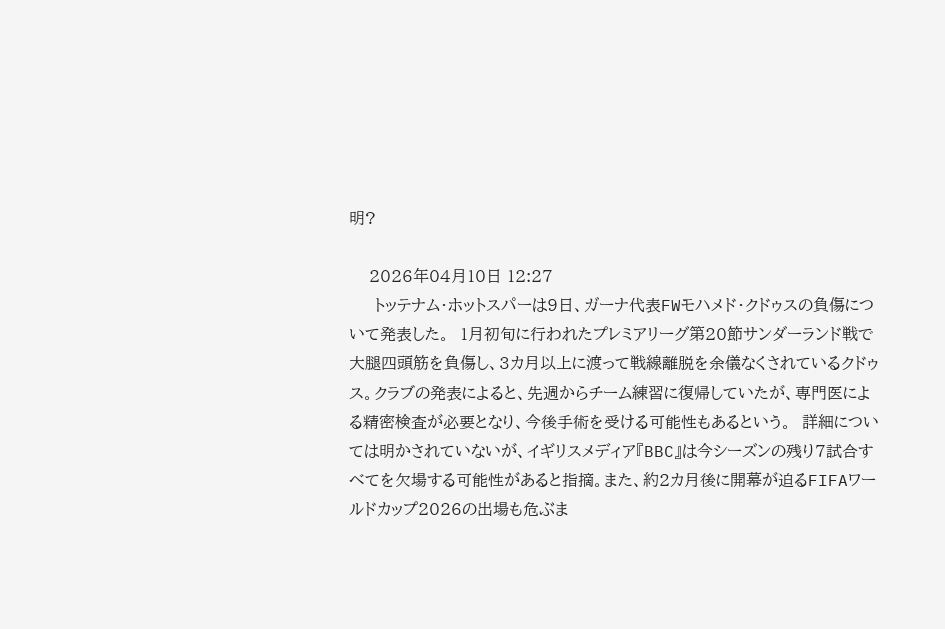明?

    2026年04月10日 12:27
     トッテナム・ホットスパーは9日、ガーナ代表FWモハメド・クドゥスの負傷について発表した。  1月初旬に行われたプレミアリーグ第20節サンダーランド戦で大腿四頭筋を負傷し、3カ月以上に渡って戦線離脱を余儀なくされているクドゥス。クラブの発表によると、先週からチーム練習に復帰していたが、専門医による精密検査が必要となり、今後手術を受ける可能性もあるという。  詳細については明かされていないが、イギリスメディア『BBC』は今シーズンの残り7試合すべてを欠場する可能性があると指摘。また、約2カ月後に開幕が迫るFIFAワールドカップ2026の出場も危ぶま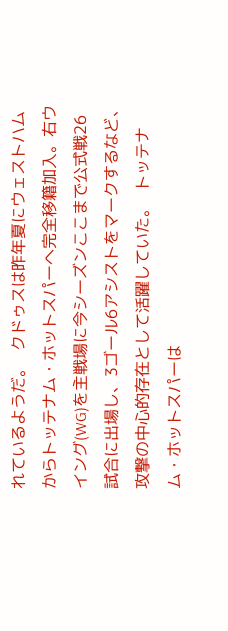れているようだ。  クドゥスは昨年夏にウェストハムからトッテナム・ホットスパーへ完全移籍加入。右ウイング(WG)を主戦場に今シーズンここまで公式戦26試合に出場し、3ゴール6アシストをマークするなど、攻撃の中心的存在として活躍していた。  トッテナム・ホットスパーは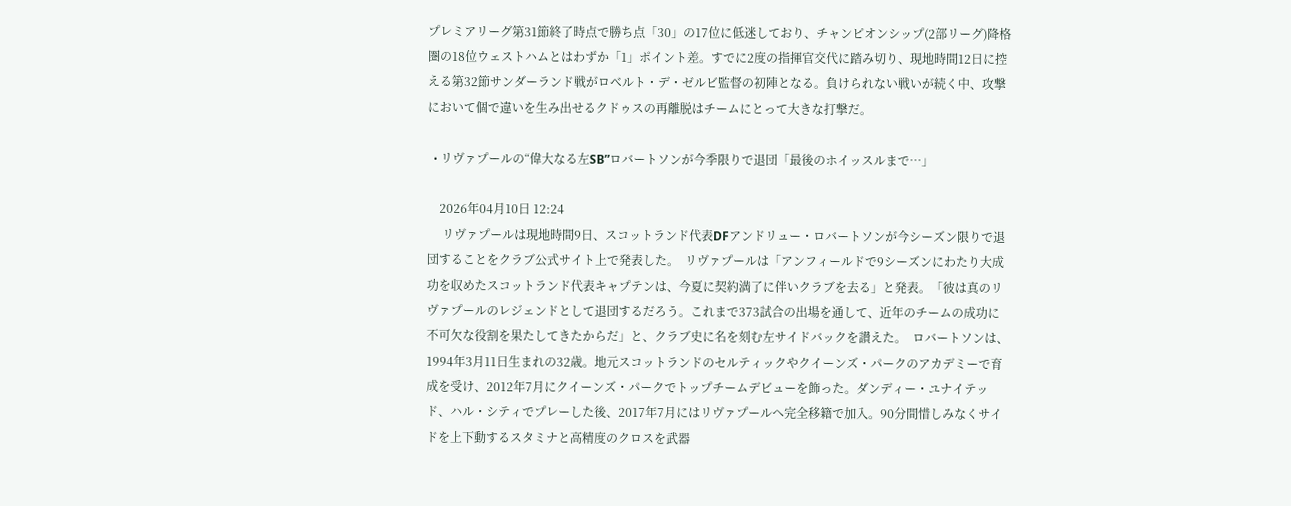プレミアリーグ第31節終了時点で勝ち点「30」の17位に低迷しており、チャンピオンシップ(2部リーグ)降格圏の18位ウェストハムとはわずか「1」ポイント差。すでに2度の指揮官交代に踏み切り、現地時間12日に控える第32節サンダーランド戦がロベルト・デ・ゼルビ監督の初陣となる。負けられない戦いが続く中、攻撃において個で違いを生み出せるクドゥスの再離脱はチームにとって大きな打撃だ。

  • リヴァプールの“偉大なる左SB”ロバートソンが今季限りで退団「最後のホイッスルまで…」

    2026年04月10日 12:24
     リヴァプールは現地時間9日、スコットランド代表DFアンドリュー・ロバートソンが今シーズン限りで退団することをクラブ公式サイト上で発表した。  リヴァプールは「アンフィールドで9シーズンにわたり大成功を収めたスコットランド代表キャプテンは、今夏に契約満了に伴いクラブを去る」と発表。「彼は真のリヴァプールのレジェンドとして退団するだろう。これまで373試合の出場を通して、近年のチームの成功に不可欠な役割を果たしてきたからだ」と、クラブ史に名を刻む左サイドバックを讃えた。  ロバートソンは、1994年3月11日生まれの32歳。地元スコットランドのセルティックやクイーンズ・パークのアカデミーで育成を受け、2012年7月にクイーンズ・パークでトップチームデビューを飾った。ダンディー・ユナイテッド、ハル・シティでプレーした後、2017年7月にはリヴァプールへ完全移籍で加入。90分間惜しみなくサイドを上下動するスタミナと高精度のクロスを武器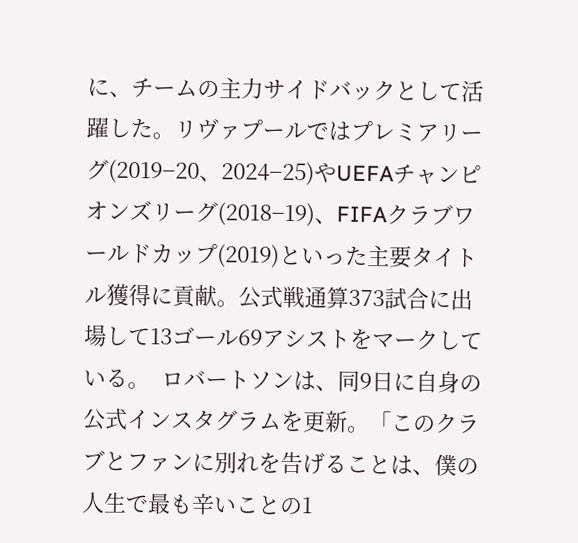に、チームの主力サイドバックとして活躍した。リヴァプールではプレミアリーグ(2019−20、2024−25)やUEFAチャンピオンズリーグ(2018−19)、FIFAクラブワールドカップ(2019)といった主要タイトル獲得に貢献。公式戦通算373試合に出場して13ゴール69アシストをマークしている。  ロバートソンは、同9日に自身の公式インスタグラムを更新。「このクラブとファンに別れを告げることは、僕の人生で最も辛いことの1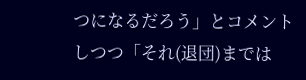つになるだろう」とコメントしつつ「それ(退団)までは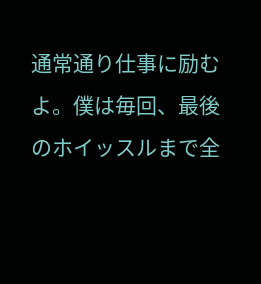通常通り仕事に励むよ。僕は毎回、最後のホイッスルまで全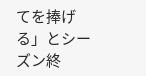てを捧げる」とシーズン終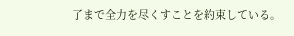了まで全力を尽くすことを約束している。